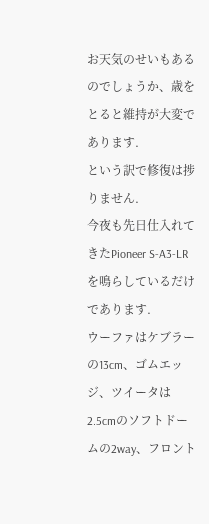お天気のせいもあるのでしょうか、歳をとると維持が大変であります.
という訳で修復は捗りません.
今夜も先日仕入れてきたPioneer S-A3-LRを鳴らしているだけであります.
ウーファはケブラーの13cm、ゴムエッジ、ツイータは2.5cmのソフトドームの2way、フロント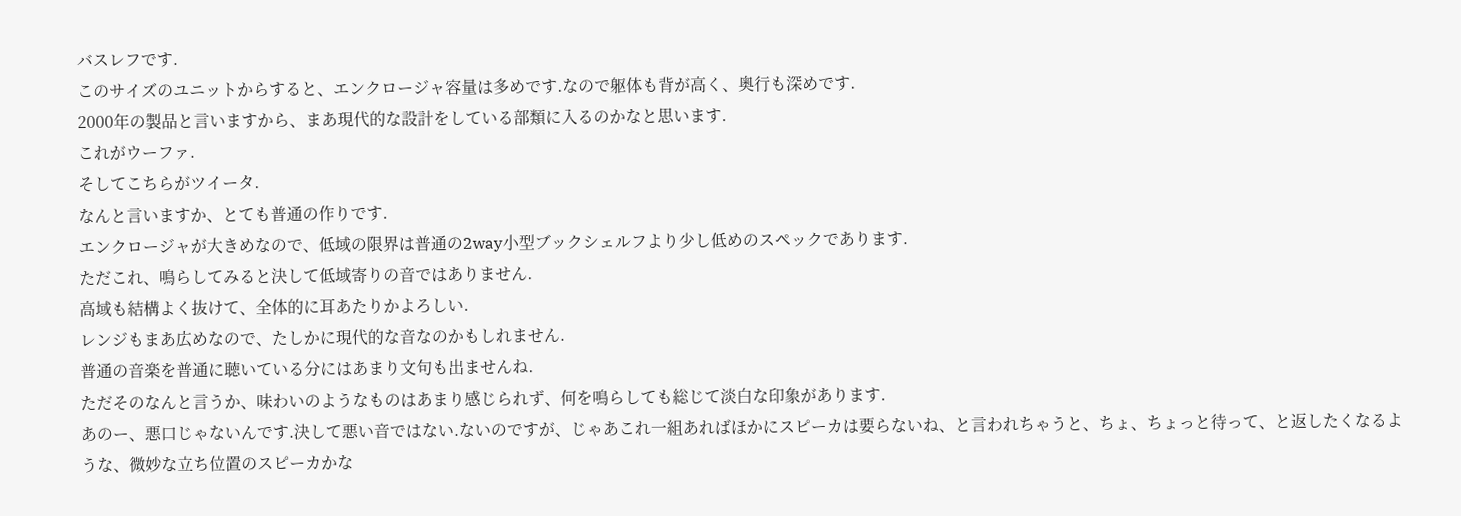バスレフです.
このサイズのユニットからすると、エンクロージャ容量は多めです.なので躯体も背が高く、奥行も深めです.
2000年の製品と言いますから、まあ現代的な設計をしている部類に入るのかなと思います.
これがウーファ.
そしてこちらがツイータ.
なんと言いますか、とても普通の作りです.
エンクロージャが大きめなので、低域の限界は普通の2way小型ブックシェルフより少し低めのスペックであります.
ただこれ、鳴らしてみると決して低域寄りの音ではありません.
高域も結構よく抜けて、全体的に耳あたりかよろしい.
レンジもまあ広めなので、たしかに現代的な音なのかもしれません.
普通の音楽を普通に聴いている分にはあまり文句も出ませんね.
ただそのなんと言うか、味わいのようなものはあまり感じられず、何を鳴らしても総じて淡白な印象があります.
あのー、悪口じゃないんです.決して悪い音ではない.ないのですが、じゃあこれ一組あればほかにスピーカは要らないね、と言われちゃうと、ちょ、ちょっと待って、と返したくなるような、微妙な立ち位置のスピーカかな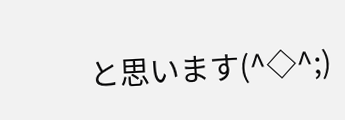と思います(^◇^;)